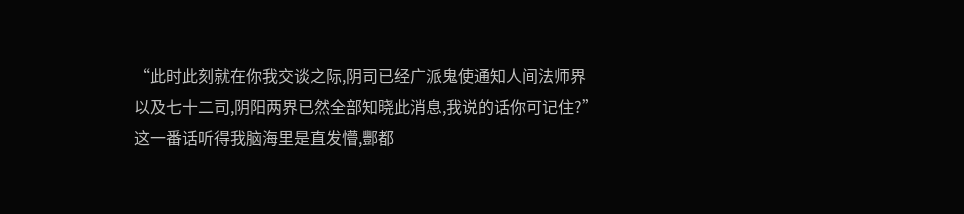“此时此刻就在你我交谈之际,阴司已经广派鬼使通知人间法师界以及七十二司,阴阳两界已然全部知晓此消息,我说的话你可记住?” 这一番话听得我脑海里是直发懵,酆都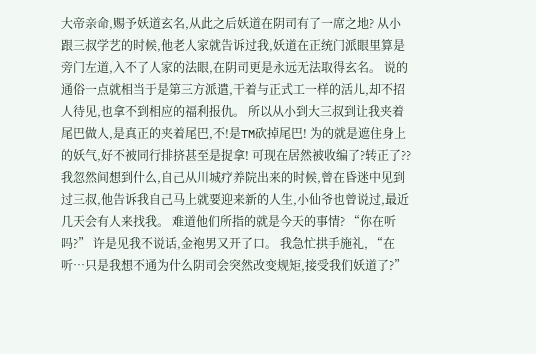大帝亲命,赐予妖道玄名,从此之后妖道在阴司有了一席之地? 从小跟三叔学艺的时候,他老人家就告诉过我,妖道在正统门派眼里算是旁门左道,入不了人家的法眼,在阴司更是永远无法取得玄名。 说的通俗一点就相当于是第三方派遣,干着与正式工一样的活儿,却不招人待见,也拿不到相应的福利报仇。 所以从小到大三叔到让我夹着尾巴做人,是真正的夹着尾巴,不!是TM砍掉尾巴! 为的就是遮住身上的妖气,好不被同行排挤甚至是捉拿! 可现在居然被收编了?转正了?? 我忽然间想到什么,自己从川城疗养院出来的时候,曾在昏迷中见到过三叔,他告诉我自己马上就要迎来新的人生,小仙爷也曾说过,最近几天会有人来找我。 难道他们所指的就是今天的事情? “你在听吗?” 许是见我不说话,金袍男又开了口。 我急忙拱手施礼, “在听…只是我想不通为什么阴司会突然改变规矩,接受我们妖道了?”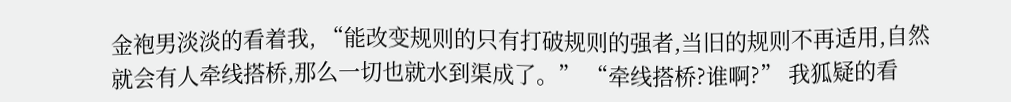金袍男淡淡的看着我, “能改变规则的只有打破规则的强者,当旧的规则不再适用,自然就会有人牵线搭桥,那么一切也就水到渠成了。” “牵线搭桥?谁啊?” 我狐疑的看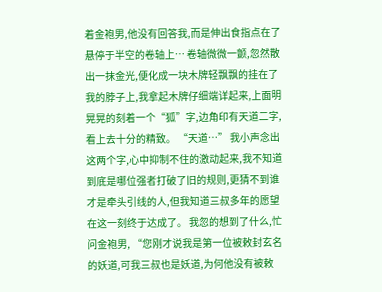着金袍男,他没有回答我,而是伸出食指点在了悬停于半空的卷轴上… 卷轴微微一颤,忽然散出一抹金光,便化成一块木牌轻飘飘的挂在了我的脖子上,我拿起木牌仔细端详起来,上面明晃晃的刻着一个“狐”字,边角印有天道二字,看上去十分的精致。 “天道…” 我小声念出这两个字,心中抑制不住的激动起来,我不知道到底是哪位强者打破了旧的规则,更猜不到谁才是牵头引线的人,但我知道三叔多年的愿望在这一刻终于达成了。 我忽的想到了什么,忙问金袍男, “您刚才说我是第一位被敕封玄名的妖道,可我三叔也是妖道,为何他没有被敕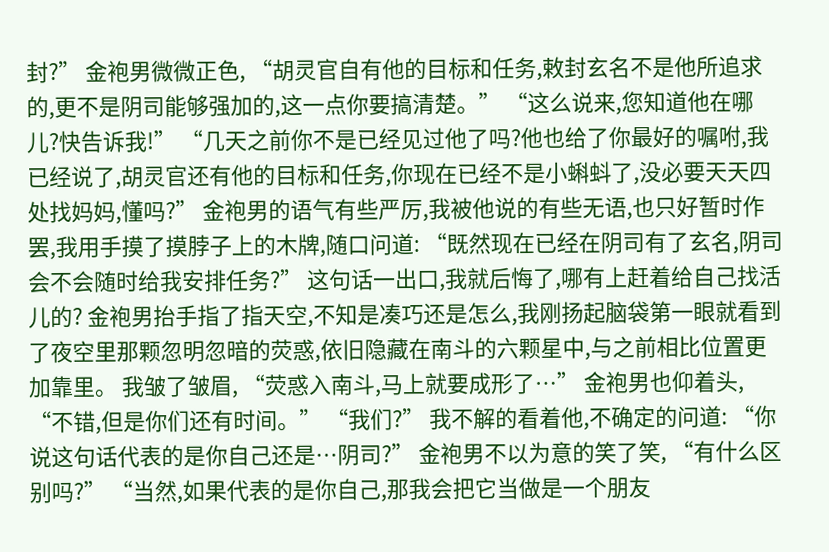封?” 金袍男微微正色, “胡灵官自有他的目标和任务,敕封玄名不是他所追求的,更不是阴司能够强加的,这一点你要搞清楚。” “这么说来,您知道他在哪儿?快告诉我!” “几天之前你不是已经见过他了吗?他也给了你最好的嘱咐,我已经说了,胡灵官还有他的目标和任务,你现在已经不是小蝌蚪了,没必要天天四处找妈妈,懂吗?” 金袍男的语气有些严厉,我被他说的有些无语,也只好暂时作罢,我用手摸了摸脖子上的木牌,随口问道: “既然现在已经在阴司有了玄名,阴司会不会随时给我安排任务?” 这句话一出口,我就后悔了,哪有上赶着给自己找活儿的? 金袍男抬手指了指天空,不知是凑巧还是怎么,我刚扬起脑袋第一眼就看到了夜空里那颗忽明忽暗的荧惑,依旧隐藏在南斗的六颗星中,与之前相比位置更加靠里。 我皱了皱眉, “荧惑入南斗,马上就要成形了…” 金袍男也仰着头, “不错,但是你们还有时间。” “我们?” 我不解的看着他,不确定的问道: “你说这句话代表的是你自己还是…阴司?” 金袍男不以为意的笑了笑, “有什么区别吗?” “当然,如果代表的是你自己,那我会把它当做是一个朋友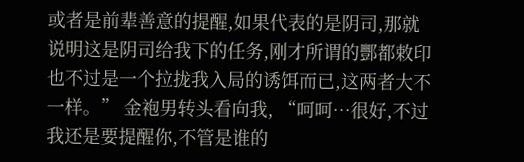或者是前辈善意的提醒,如果代表的是阴司,那就说明这是阴司给我下的任务,刚才所谓的酆都敕印也不过是一个拉拢我入局的诱饵而已,这两者大不一样。” 金袍男转头看向我, “呵呵…很好,不过我还是要提醒你,不管是谁的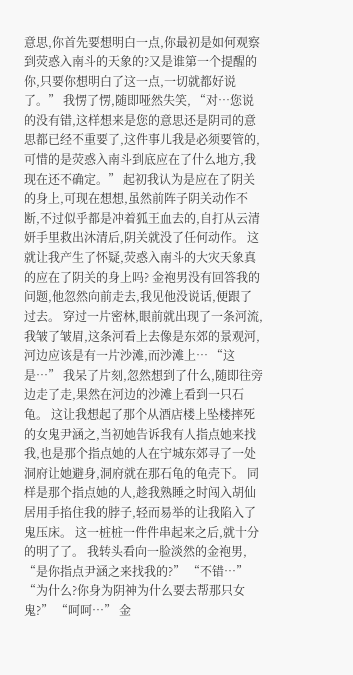意思,你首先要想明白一点,你最初是如何观察到荧惑入南斗的天象的?又是谁第一个提醒的你,只要你想明白了这一点,一切就都好说了。” 我愣了愣,随即哑然失笑, “对…您说的没有错,这样想来是您的意思还是阴司的意思都已经不重要了,这件事儿我是必须要管的,可惜的是荧惑入南斗到底应在了什么地方,我现在还不确定。” 起初我认为是应在了阴关的身上,可现在想想,虽然前阵子阴关动作不断,不过似乎都是冲着狐王血去的,自打从云清妍手里救出沐清后,阴关就没了任何动作。 这就让我产生了怀疑,荧惑入南斗的大灾天象真的应在了阴关的身上吗? 金袍男没有回答我的问题,他忽然向前走去,我见他没说话,便跟了过去。 穿过一片密林,眼前就出现了一条河流,我皱了皱眉,这条河看上去像是东郊的景观河,河边应该是有一片沙滩,而沙滩上… “这是…” 我呆了片刻,忽然想到了什么,随即往旁边走了走,果然在河边的沙滩上看到一只石龟。 这让我想起了那个从酒店楼上坠楼摔死的女鬼尹涵之,当初她告诉我有人指点她来找我,也是那个指点她的人在宁城东郊寻了一处洞府让她避身,洞府就在那石龟的龟壳下。 同样是那个指点她的人,趁我熟睡之时闯入胡仙居用手掐住我的脖子,轻而易举的让我陷入了鬼压床。 这一桩桩一件件串起来之后,就十分的明了了。 我转头看向一脸淡然的金袍男, “是你指点尹涵之来找我的?” “不错…” “为什么?你身为阴神为什么要去帮那只女鬼?” “呵呵…” 金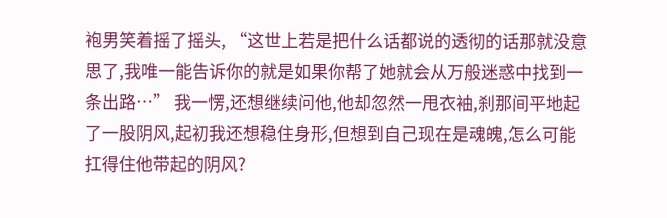袍男笑着摇了摇头, “这世上若是把什么话都说的透彻的话那就没意思了,我唯一能告诉你的就是如果你帮了她就会从万般迷惑中找到一条出路…” 我一愣,还想继续问他,他却忽然一甩衣袖,刹那间平地起了一股阴风,起初我还想稳住身形,但想到自己现在是魂魄,怎么可能扛得住他带起的阴风?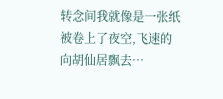转念间我就像是一张纸被卷上了夜空,飞速的向胡仙居飘去…